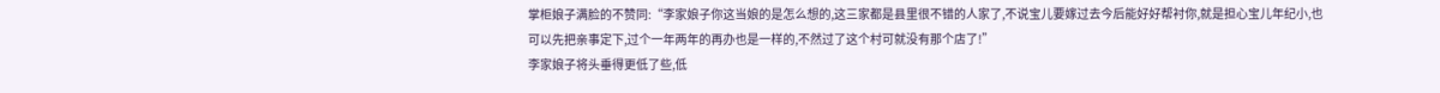掌柜娘子满脸的不赞同:“李家娘子你这当娘的是怎么想的,这三家都是县里很不错的人家了,不说宝儿要嫁过去今后能好好帮衬你,就是担心宝儿年纪小,也可以先把亲事定下,过个一年两年的再办也是一样的,不然过了这个村可就没有那个店了!”
李家娘子将头垂得更低了些,低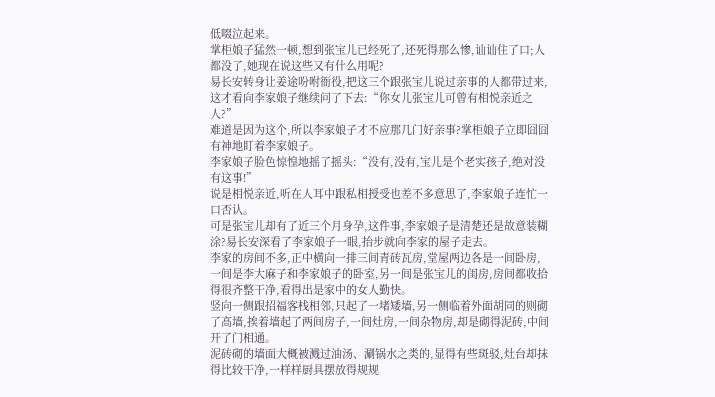低啜泣起来。
掌柜娘子猛然一顿,想到张宝儿已经死了,还死得那么惨,讪讪住了口;人都没了,她现在说这些又有什么用呢?
易长安转身让姜途吩咐衙役,把这三个跟张宝儿说过亲事的人都带过来,这才看向李家娘子继续问了下去:“你女儿张宝儿可曾有相悦亲近之人?”
难道是因为这个,所以李家娘子才不应那几门好亲事?掌柜娘子立即囧囧有神地盯着李家娘子。
李家娘子脸色惊惶地摇了摇头:“没有,没有,宝儿是个老实孩子,绝对没有这事!”
说是相悦亲近,听在人耳中跟私相授受也差不多意思了,李家娘子连忙一口否认。
可是张宝儿却有了近三个月身孕,这件事,李家娘子是清楚还是故意装糊涂?易长安深看了李家娘子一眼,抬步就向李家的屋子走去。
李家的房间不多,正中横向一排三间青砖瓦房,堂屋两边各是一间卧房,一间是李大麻子和李家娘子的卧室,另一间是张宝儿的闺房,房间都收拾得很齐整干净,看得出是家中的女人勤快。
竖向一侧跟招福客栈相邻,只起了一堵矮墙,另一侧临着外面胡同的则砌了高墙,挨着墙起了两间房子,一间灶房,一间杂物房,却是砌得泥砖,中间开了门相通。
泥砖砌的墙面大概被溅过油汤、涮锅水之类的,显得有些斑驳,灶台却抹得比较干净,一样样厨具摆放得规规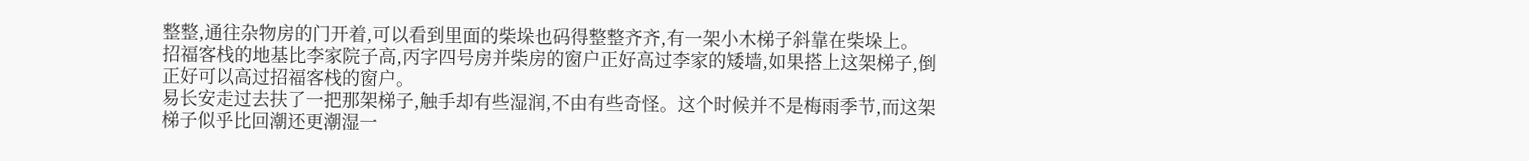整整,通往杂物房的门开着,可以看到里面的柴垛也码得整整齐齐,有一架小木梯子斜靠在柴垛上。
招福客栈的地基比李家院子高,丙字四号房并柴房的窗户正好高过李家的矮墙,如果搭上这架梯子,倒正好可以高过招福客栈的窗户。
易长安走过去扶了一把那架梯子,触手却有些湿润,不由有些奇怪。这个时候并不是梅雨季节,而这架梯子似乎比回潮还更潮湿一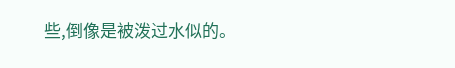些,倒像是被泼过水似的。